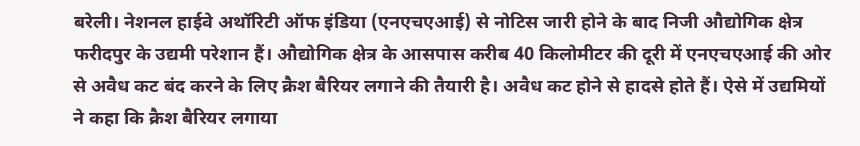बरेली। नेशनल हाईवे अथॉरिटी ऑफ इंडिया (एनएचएआई) से नोटिस जारी होने के बाद निजी औद्योगिक क्षेत्र फरीदपुर के उद्यमी परेशान हैं। औद्योगिक क्षेत्र के आसपास करीब 40 किलोमीटर की दूरी में एनएचएआई की ओर से अवैध कट बंद करने के लिए क्रैश बैरियर लगाने की तैयारी है। अवैध कट होने से हादसे होते हैं। ऐसे में उद्यमियों ने कहा कि क्रैश बैरियर लगाया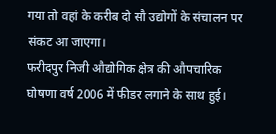गया तो वहां के करीब दो सौ उद्योगों के संचालन पर संकट आ जाएगा।
फरीदपुर निजी औद्योगिक क्षेत्र की औपचारिक घोषणा वर्ष 2006 में फीडर लगाने के साथ हुई।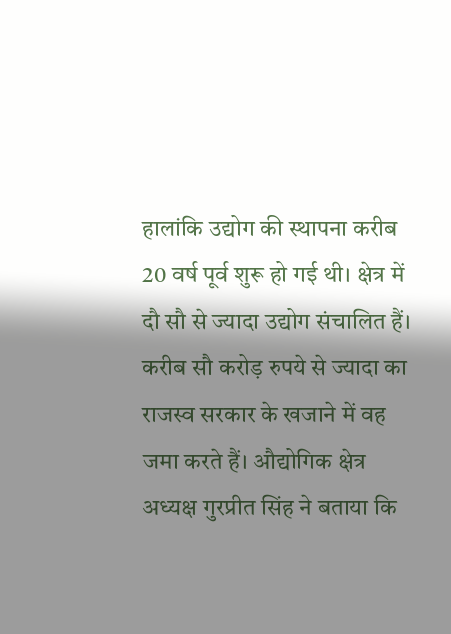हालांकि उद्योग की स्थापना करीब 20 वर्ष पूर्व शुरू हो गई थी। क्षेत्र में दौ सौ से ज्यादा उद्योग संचालित हैं। करीब सौ करोड़ रुपये से ज्यादा का राजस्व सरकार के खजाने में वह जमा करते हैं। औद्योगिक क्षेत्र अध्यक्ष गुरप्रीत सिंह ने बताया कि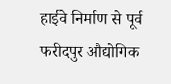हाईवे निर्माण से पूर्व फरीदपुर औद्योगिक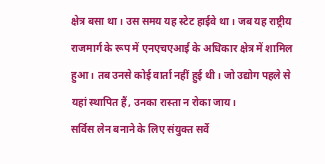क्षेत्र बसा था। उस समय यह स्टेट हाईवे था। जब यह राष्ट्रीय राजमार्ग के रूप में एनएचएआई के अधिकार क्षेत्र में शामिल हुआ। तब उनसे कोई वार्ता नहीं हुई थी। जो उद्योग पहले से यहां स्थापित हैं, उनका रास्ता न रोका जाय।
सर्विस लेन बनाने के लिए संयुक्त सर्वे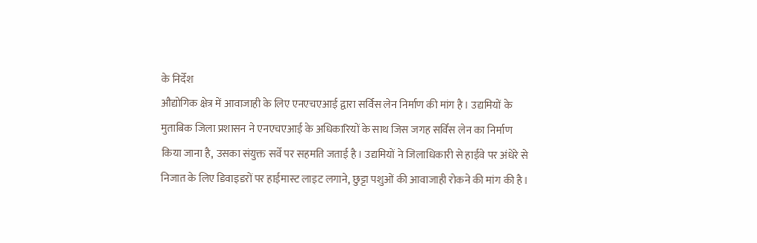के निर्देश
औद्योगिक क्षेत्र में आवाजाही के लिए एनएचएआई द्वारा सर्विस लेन निर्माण की मांग है। उद्यमियों के मुताबिक जिला प्रशासन ने एनएचएआई के अधिकारियों के साथ जिस जगह सर्विस लेन का निर्माण किया जाना है, उसका संयुक्त सर्वे पर सहमति जताई है। उद्यमियों ने जिलाधिकारी से हाईवे पर अंधेरे से निजात के लिए डिवाइडरों पर हाईमास्ट लाइट लगाने, छुट्टा पशुओं की आवाजाही रोकने की मांग की है।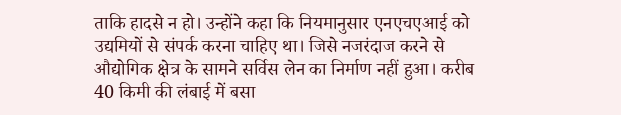ताकि हादसे न हो। उन्होंने कहा कि नियमानुसार एनएचएआई को उद्यमियों से संपर्क करना चाहिए था। जिसे नजरंदाज करने से औद्योगिक क्षेत्र के सामने सर्विस लेन का निर्माण नहीं हुआ। करीब 40 किमी की लंबाई में बसा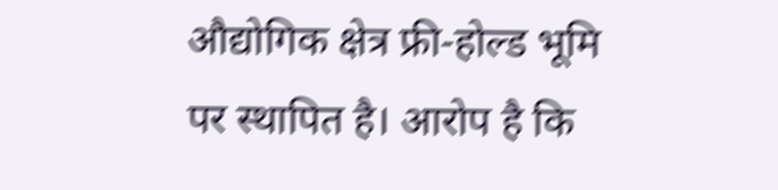औद्योगिक क्षेत्र फ्री-होल्ड भूमि पर स्थापित है। आरोप है कि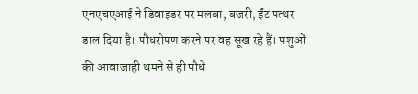एनएचएआई ने डिवाइडर पर मलबा, बजरी, ईंट पत्थर डाल दिया है। पौधरोपण करने पर वह सूख रहे हैं। पशुओं की आवाजाही थमने से ही पौधे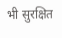भी सुरक्षित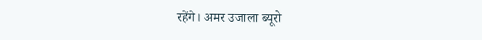रहेंगे। अमर उजाला ब्यूरो